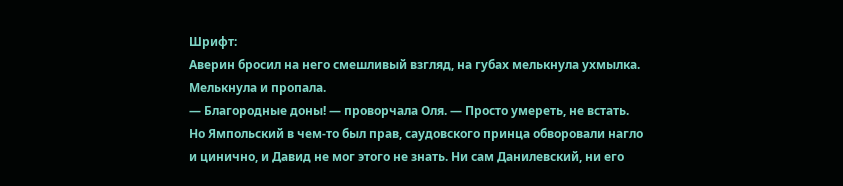Шрифт:
Аверин бросил на него смешливый взгляд, на губах мелькнула ухмылка. Мелькнула и пропала.
— Благородные доны! — проворчала Оля. — Просто умереть, не встать.
Но Ямпольский в чем-то был прав, саудовского принца обворовали нагло и цинично, и Давид не мог этого не знать. Ни сам Данилевский, ни его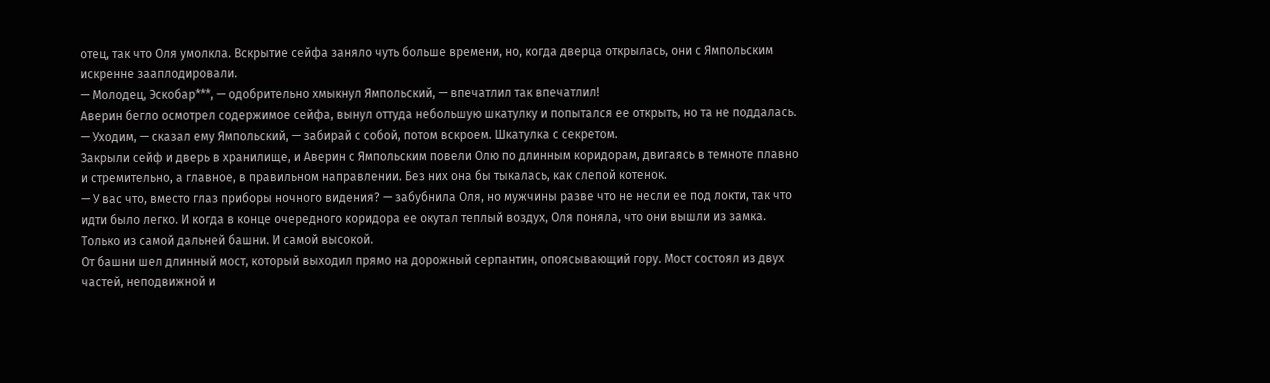отец, так что Оля умолкла. Вскрытие сейфа заняло чуть больше времени, но, когда дверца открылась, они с Ямпольским искренне зааплодировали.
— Молодец, Эскобар***, — одобрительно хмыкнул Ямпольский, — впечатлил так впечатлил!
Аверин бегло осмотрел содержимое сейфа, вынул оттуда небольшую шкатулку и попытался ее открыть, но та не поддалась.
— Уходим, — сказал ему Ямпольский, — забирай с собой, потом вскроем. Шкатулка с секретом.
Закрыли сейф и дверь в хранилище, и Аверин с Ямпольским повели Олю по длинным коридорам, двигаясь в темноте плавно и стремительно, а главное, в правильном направлении. Без них она бы тыкалась, как слепой котенок.
— У вас что, вместо глаз приборы ночного видения? — забубнила Оля, но мужчины разве что не несли ее под локти, так что идти было легко. И когда в конце очередного коридора ее окутал теплый воздух, Оля поняла, что они вышли из замка. Только из самой дальней башни. И самой высокой.
От башни шел длинный мост, который выходил прямо на дорожный серпантин, опоясывающий гору. Мост состоял из двух частей, неподвижной и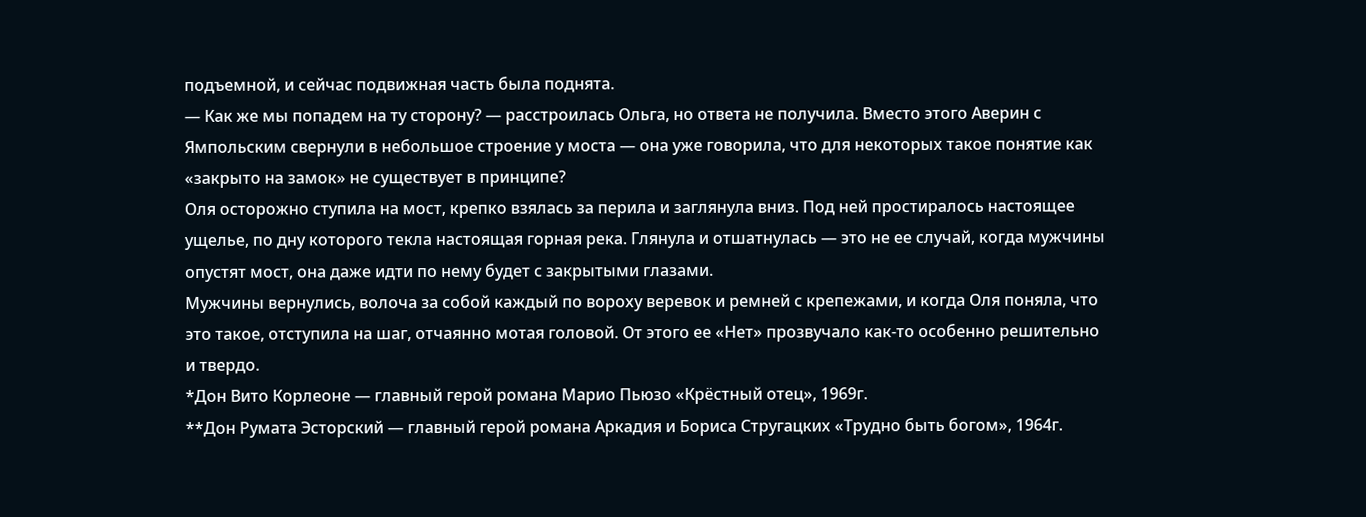подъемной, и сейчас подвижная часть была поднята.
— Как же мы попадем на ту сторону? — расстроилась Ольга, но ответа не получила. Вместо этого Аверин с Ямпольским свернули в небольшое строение у моста — она уже говорила, что для некоторых такое понятие как «закрыто на замок» не существует в принципе?
Оля осторожно ступила на мост, крепко взялась за перила и заглянула вниз. Под ней простиралось настоящее ущелье, по дну которого текла настоящая горная река. Глянула и отшатнулась — это не ее случай, когда мужчины опустят мост, она даже идти по нему будет с закрытыми глазами.
Мужчины вернулись, волоча за собой каждый по вороху веревок и ремней с крепежами, и когда Оля поняла, что это такое, отступила на шаг, отчаянно мотая головой. От этого ее «Нет» прозвучало как-то особенно решительно и твердо.
*Дон Вито Корлеоне — главный герой романа Марио Пьюзо «Крёстный отец», 1969г.
**Дон Румата Эсторский — главный герой романа Аркадия и Бориса Стругацких «Трудно быть богом», 1964г.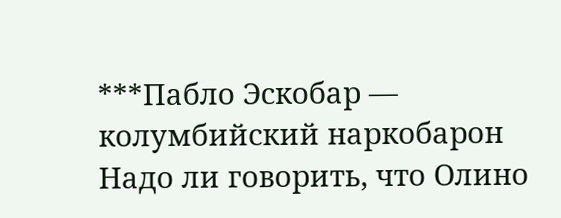***Пабло Эскобар — колумбийский наркобарон
Надо ли говорить, что Олино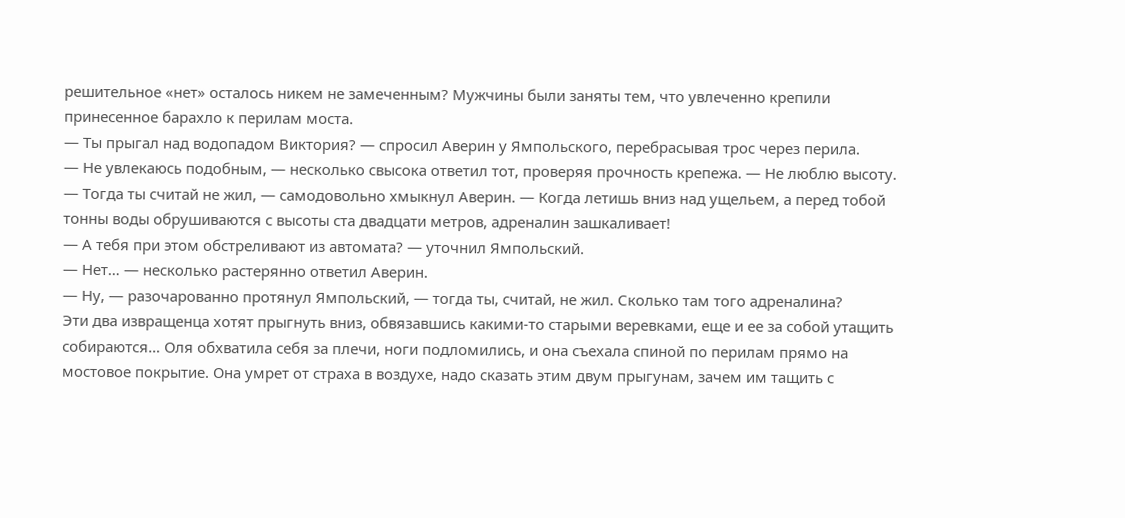решительное «нет» осталось никем не замеченным? Мужчины были заняты тем, что увлеченно крепили принесенное барахло к перилам моста.
— Ты прыгал над водопадом Виктория? — спросил Аверин у Ямпольского, перебрасывая трос через перила.
— Не увлекаюсь подобным, — несколько свысока ответил тот, проверяя прочность крепежа. — Не люблю высоту.
— Тогда ты считай не жил, — самодовольно хмыкнул Аверин. — Когда летишь вниз над ущельем, а перед тобой тонны воды обрушиваются с высоты ста двадцати метров, адреналин зашкаливает!
— А тебя при этом обстреливают из автомата? — уточнил Ямпольский.
— Нет… — несколько растерянно ответил Аверин.
— Ну, — разочарованно протянул Ямпольский, — тогда ты, считай, не жил. Сколько там того адреналина?
Эти два извращенца хотят прыгнуть вниз, обвязавшись какими-то старыми веревками, еще и ее за собой утащить собираются… Оля обхватила себя за плечи, ноги подломились, и она съехала спиной по перилам прямо на мостовое покрытие. Она умрет от страха в воздухе, надо сказать этим двум прыгунам, зачем им тащить с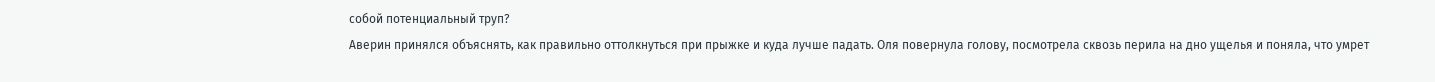собой потенциальный труп?
Аверин принялся объяснять, как правильно оттолкнуться при прыжке и куда лучше падать. Оля повернула голову, посмотрела сквозь перила на дно ущелья и поняла, что умрет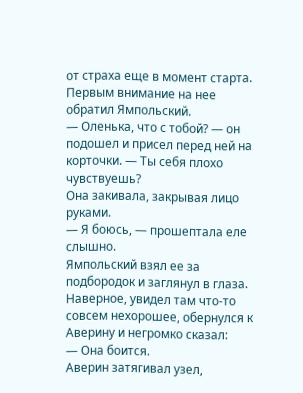от страха еще в момент старта. Первым внимание на нее обратил Ямпольский.
— Оленька, что с тобой? — он подошел и присел перед ней на корточки. — Ты себя плохо чувствуешь?
Она закивала, закрывая лицо руками.
— Я боюсь, — прошептала еле слышно.
Ямпольский взял ее за подбородок и заглянул в глаза. Наверное, увидел там что-то совсем нехорошее, обернулся к Аверину и негромко сказал:
— Она боится.
Аверин затягивал узел,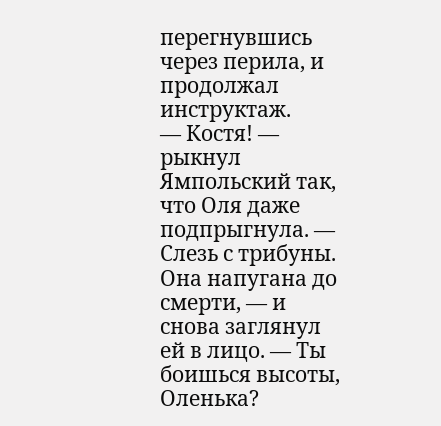перегнувшись через перила, и продолжал инструктаж.
— Костя! — рыкнул Ямпольский так, что Оля даже подпрыгнула. — Слезь с трибуны. Она напугана до смерти, — и снова заглянул ей в лицо. — Ты боишься высоты, Оленька?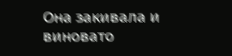Она закивала и виновато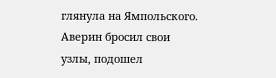глянула на Ямпольского. Аверин бросил свои узлы, подошел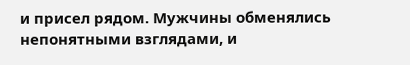и присел рядом. Мужчины обменялись непонятными взглядами, и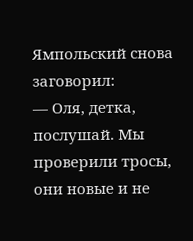Ямпольский снова заговорил:
— Оля, детка, послушай. Мы проверили тросы, они новые и не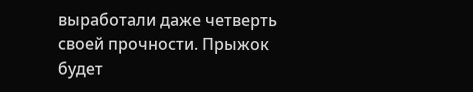выработали даже четверть своей прочности. Прыжок будет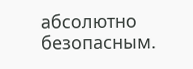абсолютно безопасным.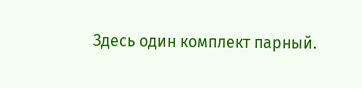Здесь один комплект парный.